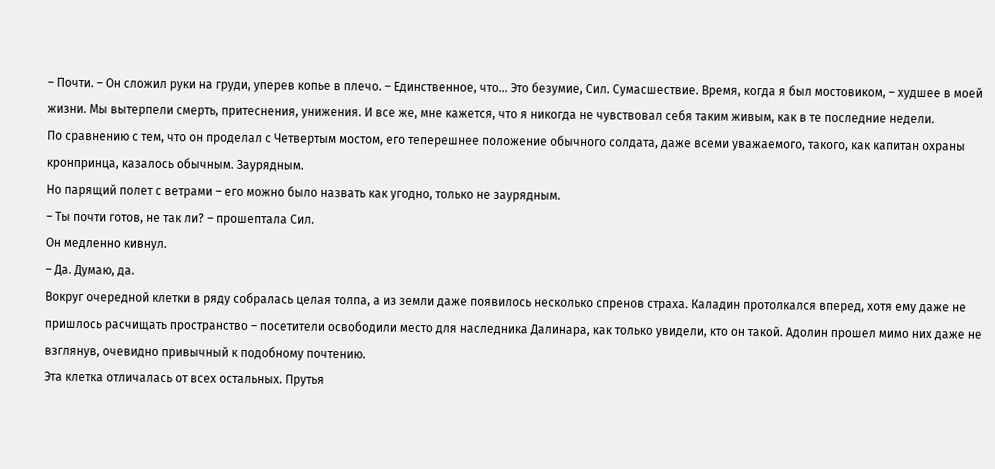– Почти. – Он сложил руки на груди, уперев копье в плечо. – Единственное, что... Это безумие, Сил. Сумасшествие. Время, когда я был мостовиком, – худшее в моей жизни. Мы вытерпели смерть, притеснения, унижения. И все же, мне кажется, что я никогда не чувствовал себя таким живым, как в те последние недели.
По сравнению с тем, что он проделал с Четвертым мостом, его теперешнее положение обычного солдата, даже всеми уважаемого, такого, как капитан охраны кронпринца, казалось обычным. Заурядным.
Но парящий полет с ветрами – его можно было назвать как угодно, только не заурядным.
– Ты почти готов, не так ли? – прошептала Сил.
Он медленно кивнул.
– Да. Думаю, да.
Вокруг очередной клетки в ряду собралась целая толпа, а из земли даже появилось несколько спренов страха. Каладин протолкался вперед, хотя ему даже не пришлось расчищать пространство – посетители освободили место для наследника Далинара, как только увидели, кто он такой. Адолин прошел мимо них даже не взглянув, очевидно привычный к подобному почтению.
Эта клетка отличалась от всех остальных. Прутья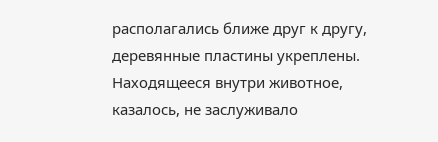располагались ближе друг к другу, деревянные пластины укреплены. Находящееся внутри животное, казалось, не заслуживало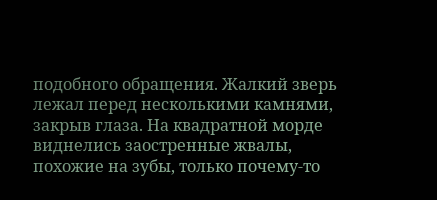подобного обращения. Жалкий зверь лежал перед несколькими камнями, закрыв глаза. На квадратной морде виднелись заостренные жвалы, похожие на зубы, только почему-то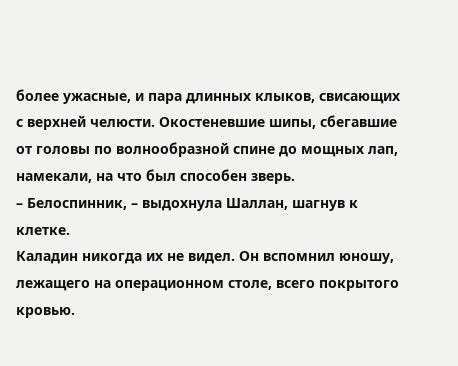более ужасные, и пара длинных клыков, свисающих с верхней челюсти. Окостеневшие шипы, сбегавшие от головы по волнообразной спине до мощных лап, намекали, на что был способен зверь.
– Белоспинник, – выдохнула Шаллан, шагнув к клетке.
Каладин никогда их не видел. Он вспомнил юношу, лежащего на операционном столе, всего покрытого кровью.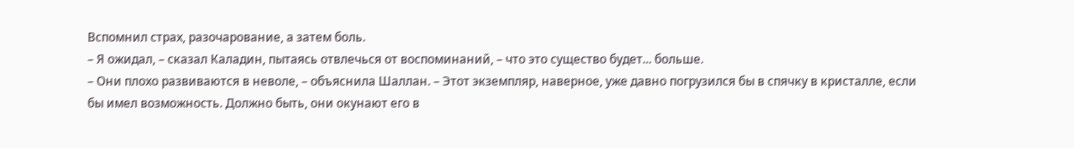Вспомнил страх, разочарование, а затем боль.
– Я ожидал, – сказал Каладин, пытаясь отвлечься от воспоминаний, – что это существо будет... больше.
– Они плохо развиваются в неволе, – объяснила Шаллан. – Этот экземпляр, наверное, уже давно погрузился бы в спячку в кристалле, если бы имел возможность. Должно быть, они окунают его в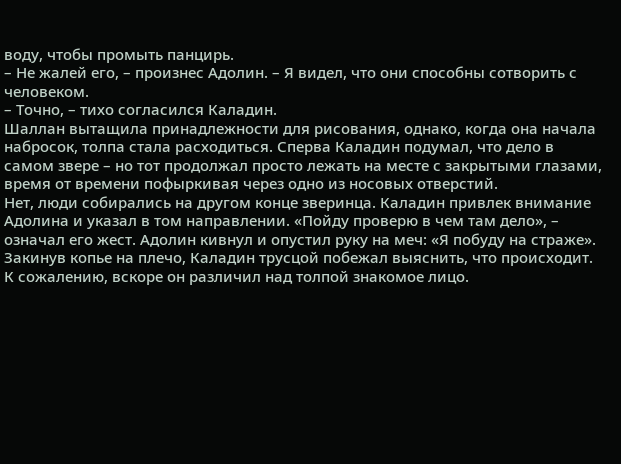воду, чтобы промыть панцирь.
– Не жалей его, – произнес Адолин. – Я видел, что они способны сотворить с человеком.
– Точно, – тихо согласился Каладин.
Шаллан вытащила принадлежности для рисования, однако, когда она начала набросок, толпа стала расходиться. Сперва Каладин подумал, что дело в самом звере – но тот продолжал просто лежать на месте с закрытыми глазами, время от времени пофыркивая через одно из носовых отверстий.
Нет, люди собирались на другом конце зверинца. Каладин привлек внимание Адолина и указал в том направлении. «Пойду проверю в чем там дело», – означал его жест. Адолин кивнул и опустил руку на меч: «Я побуду на страже».
Закинув копье на плечо, Каладин трусцой побежал выяснить, что происходит. К сожалению, вскоре он различил над толпой знакомое лицо.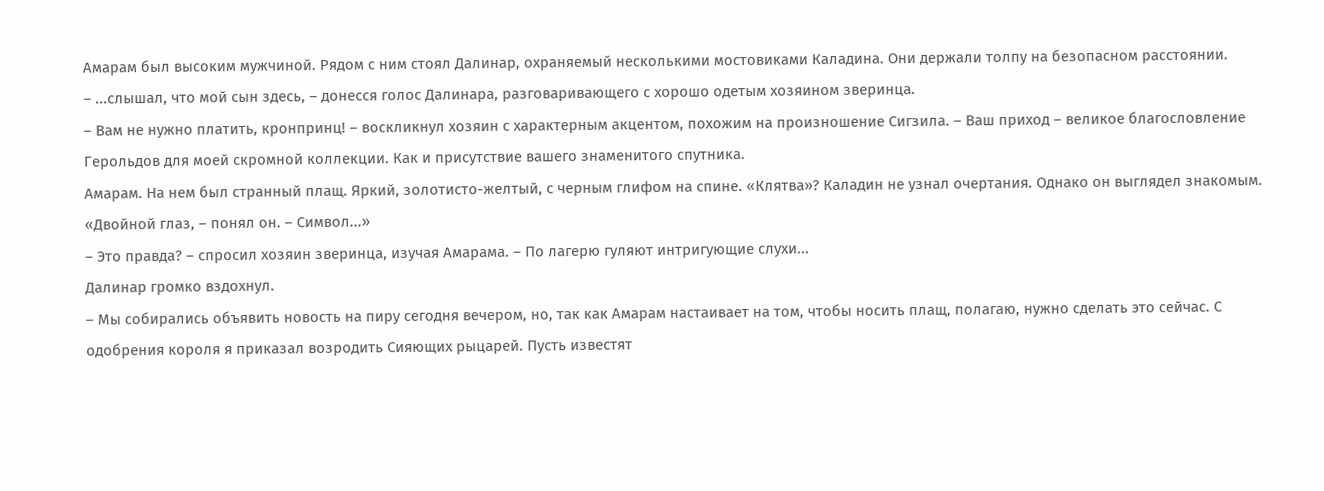Амарам был высоким мужчиной. Рядом с ним стоял Далинар, охраняемый несколькими мостовиками Каладина. Они держали толпу на безопасном расстоянии.
– ...слышал, что мой сын здесь, – донесся голос Далинара, разговаривающего с хорошо одетым хозяином зверинца.
– Вам не нужно платить, кронпринц! – воскликнул хозяин с характерным акцентом, похожим на произношение Сигзила. – Ваш приход – великое благословление Герольдов для моей скромной коллекции. Как и присутствие вашего знаменитого спутника.
Амарам. На нем был странный плащ. Яркий, золотисто-желтый, с черным глифом на спине. «Клятва»? Каладин не узнал очертания. Однако он выглядел знакомым.
«Двойной глаз, – понял он. – Символ...»
– Это правда? – спросил хозяин зверинца, изучая Амарама. – По лагерю гуляют интригующие слухи...
Далинар громко вздохнул.
– Мы собирались объявить новость на пиру сегодня вечером, но, так как Амарам настаивает на том, чтобы носить плащ, полагаю, нужно сделать это сейчас. С одобрения короля я приказал возродить Сияющих рыцарей. Пусть известят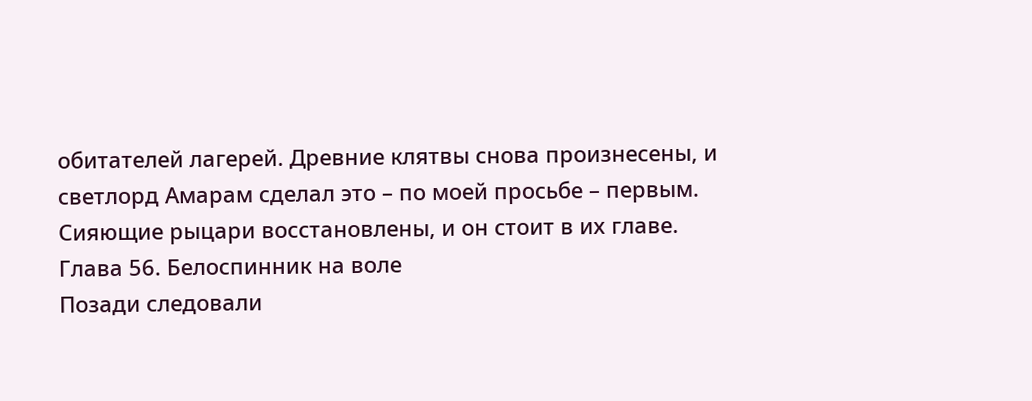обитателей лагерей. Древние клятвы снова произнесены, и светлорд Амарам сделал это – по моей просьбе – первым. Сияющие рыцари восстановлены, и он стоит в их главе.
Глава 56. Белоспинник на воле
Позади следовали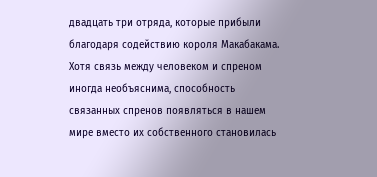двадцать три отряда, которые прибыли благодаря содействию короля Макабакама. Хотя связь между человеком и спреном иногда необъяснима, способность связанных спренов появляться в нашем мире вместо их собственного становилась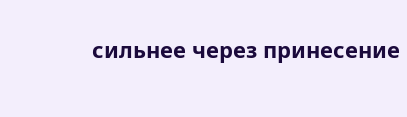сильнее через принесение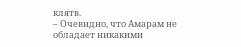клятв.
– Очевидно, что Амарам не обладает никакими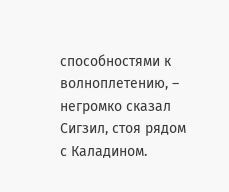способностями к волноплетению, – негромко сказал Сигзил, стоя рядом с Каладином.